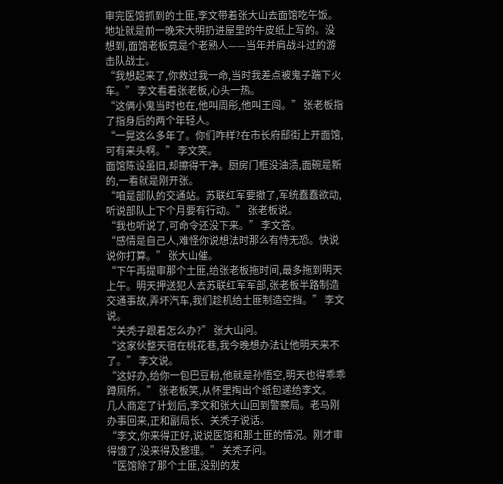审完医馆抓到的土匪,李文带着张大山去面馆吃午饭。地址就是前一晚宋大明扔进屋里的牛皮纸上写的。没想到,面馆老板竟是个老熟人——当年并肩战斗过的游击队战士。
“我想起来了,你救过我一命,当时我差点被鬼子踹下火车。” 李文看着张老板,心头一热。
“这俩小鬼当时也在,他叫周彤,他叫王闯。” 张老板指了指身后的两个年轻人。
“一晃这么多年了。你们咋样?在市长府邸街上开面馆,可有来头啊。” 李文笑。
面馆陈设虽旧,却擦得干净。厨房门框没油渍,面碗是新的,一看就是刚开张。
“咱是部队的交通站。苏联红军要撤了,军统蠢蠢欲动,听说部队上下个月要有行动。” 张老板说。
“我也听说了,可命令还没下来。” 李文答。
“感情是自己人,难怪你说想法时那么有恃无恐。快说说你打算。” 张大山催。
“下午再提审那个土匪,给张老板拖时间,最多拖到明天上午。明天押送犯人去苏联红军军部,张老板半路制造交通事故,弄坏汽车,我们趁机给土匪制造空挡。” 李文说。
“关秃子跟着怎么办?” 张大山问。
“这家伙整天宿在桃花巷,我今晚想办法让他明天来不了。” 李文说。
“这好办,给你一包巴豆粉,他就是孙悟空,明天也得乖乖蹲厕所。” 张老板笑,从怀里掏出个纸包递给李文。
几人商定了计划后,李文和张大山回到警察局。老马刚办事回来,正和副局长、关秃子说话。
“李文,你来得正好,说说医馆和那土匪的情况。刚才审得饿了,没来得及整理。” 关秃子问。
“医馆除了那个土匪,没别的发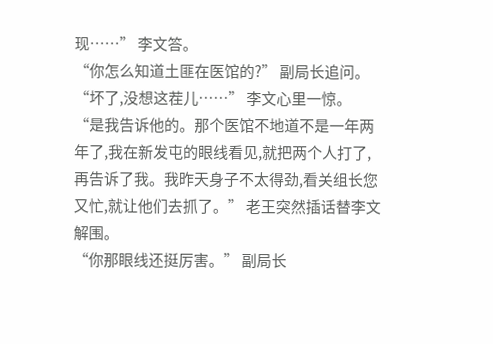现……” 李文答。
“你怎么知道土匪在医馆的?” 副局长追问。
“坏了,没想这茬儿……” 李文心里一惊。
“是我告诉他的。那个医馆不地道不是一年两年了,我在新发屯的眼线看见,就把两个人打了,再告诉了我。我昨天身子不太得劲,看关组长您又忙,就让他们去抓了。” 老王突然插话替李文解围。
“你那眼线还挺厉害。” 副局长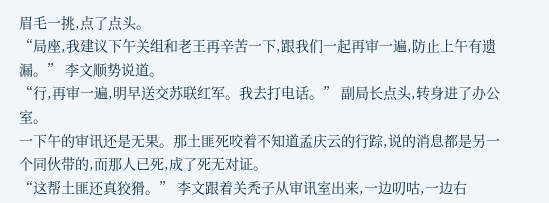眉毛一挑,点了点头。
“局座,我建议下午关组和老王再辛苦一下,跟我们一起再审一遍,防止上午有遗漏。” 李文顺势说道。
“行,再审一遍,明早送交苏联红军。我去打电话。” 副局长点头,转身进了办公室。
一下午的审讯还是无果。那土匪死咬着不知道孟庆云的行踪,说的消息都是另一个同伙带的,而那人已死,成了死无对证。
“这帮土匪还真狡猾。” 李文跟着关秃子从审讯室出来,一边叨咕,一边右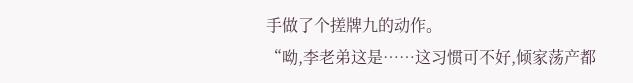手做了个搓牌九的动作。
“呦,李老弟这是……这习惯可不好,倾家荡产都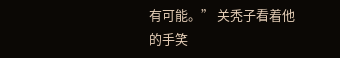有可能。” 关秃子看着他的手笑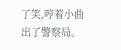了笑,哼着小曲出了警察局。